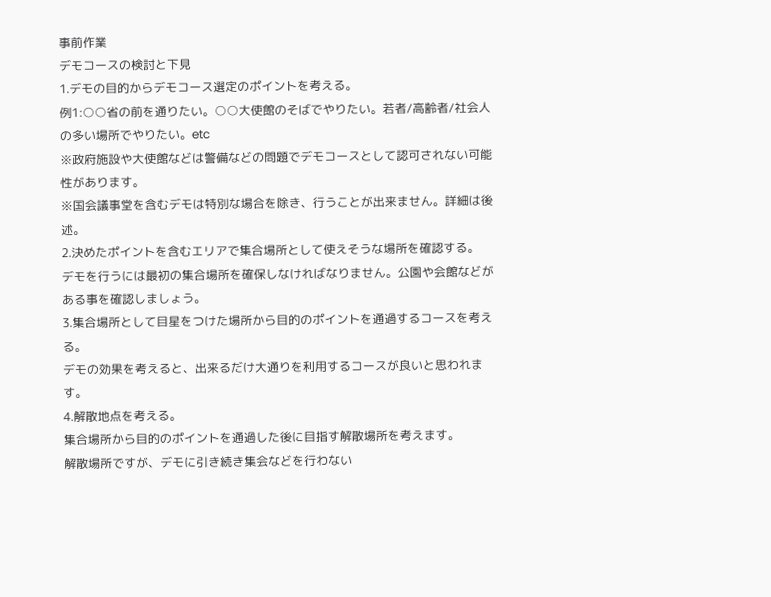事前作業
デモコースの検討と下見
1.デモの目的からデモコース選定のポイントを考える。
例1:○○省の前を通りたい。○○大使館のそばでやりたい。若者/高齢者/社会人の多い場所でやりたい。etc
※政府施設や大使館などは警備などの問題でデモコースとして認可されない可能性があります。
※国会議事堂を含むデモは特別な場合を除き、行うことが出来ません。詳細は後述。
2.決めたポイントを含むエリアで集合場所として使えそうな場所を確認する。
デモを行うには最初の集合場所を確保しなければなりません。公園や会館などがある事を確認しましょう。
3.集合場所として目星をつけた場所から目的のポイントを通過するコースを考える。
デモの効果を考えると、出来るだけ大通りを利用するコースが良いと思われます。
4.解散地点を考える。
集合場所から目的のポイントを通過した後に目指す解散場所を考えます。
解散場所ですが、デモに引き続き集会などを行わない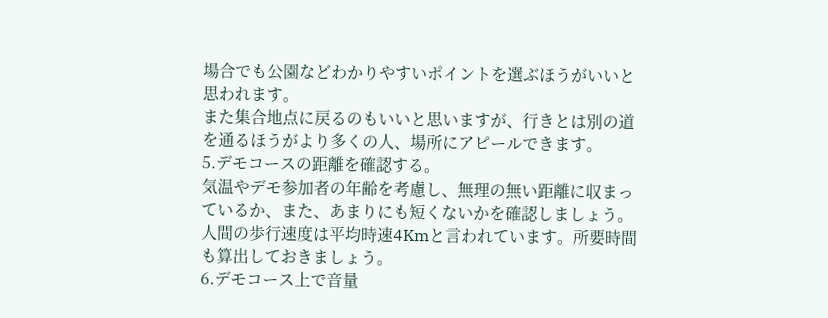場合でも公園などわかりやすいポイントを選ぶほうがいいと思われます。
また集合地点に戻るのもいいと思いますが、行きとは別の道を通るほうがより多くの人、場所にアピールできます。
5.デモコースの距離を確認する。
気温やデモ参加者の年齢を考慮し、無理の無い距離に収まっているか、また、あまりにも短くないかを確認しましょう。
人間の歩行速度は平均時速4Kmと言われています。所要時間も算出しておきましょう。
6.デモコース上で音量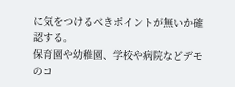に気をつけるべきポイントが無いか確認する。
保育園や幼稚園、学校や病院などデモのコ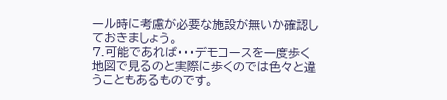ール時に考慮が必要な施設が無いか確認しておきましょう。
7.可能であれば・・・デモコースを一度歩く
地図で見るのと実際に歩くのでは色々と違うこともあるものです。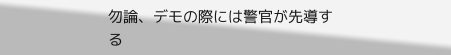勿論、デモの際には警官が先導する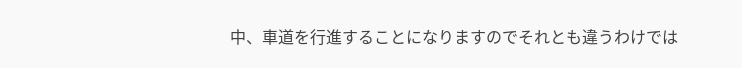中、車道を行進することになりますのでそれとも違うわけでは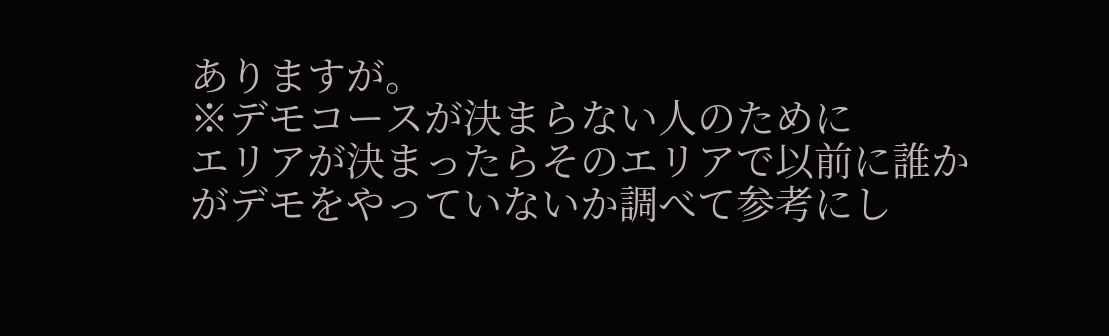ありますが。
※デモコースが決まらない人のために
エリアが決まったらそのエリアで以前に誰かがデモをやっていないか調べて参考にし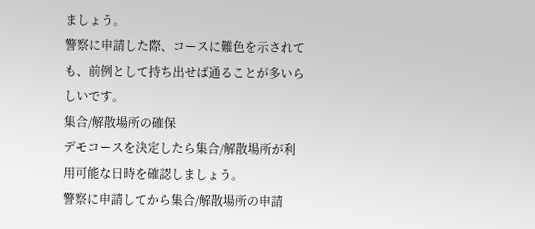ましょう。
警察に申請した際、コースに難色を示されても、前例として持ち出せば通ることが多いらしいです。
集合/解散場所の確保
デモコースを決定したら集合/解散場所が利用可能な日時を確認しましょう。
警察に申請してから集合/解散場所の申請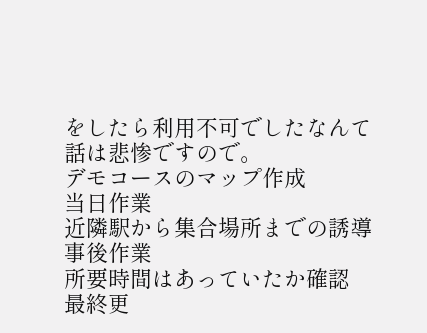をしたら利用不可でしたなんて話は悲惨ですので。
デモコースのマップ作成
当日作業
近隣駅から集合場所までの誘導
事後作業
所要時間はあっていたか確認
最終更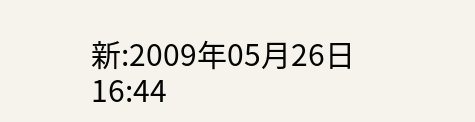新:2009年05月26日 16:44